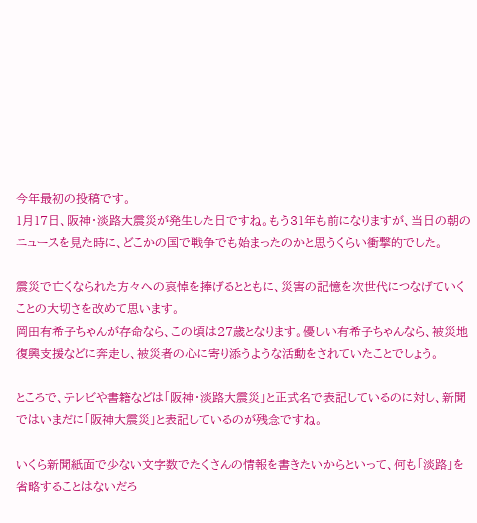今年最初の投稿です。
1月17日、阪神・淡路大震災が発生した日ですね。もう31年も前になりますが、当日の朝のニュースを見た時に、どこかの国で戦争でも始まったのかと思うくらい衝撃的でした。

震災で亡くなられた方々への哀悼を捧げるとともに、災害の記憶を次世代につなげていくことの大切さを改めて思います。
岡田有希子ちゃんが存命なら、この頃は27歳となります。優しい有希子ちゃんなら、被災地復興支援などに奔走し、被災者の心に寄り添うような活動をされていたことでしょう。

ところで、テレビや書籍などは「阪神・淡路大震災」と正式名で表記しているのに対し、新聞ではいまだに「阪神大震災」と表記しているのが残念ですね。

いくら新聞紙面で少ない文字数でたくさんの情報を書きたいからといって、何も「淡路」を省略することはないだろ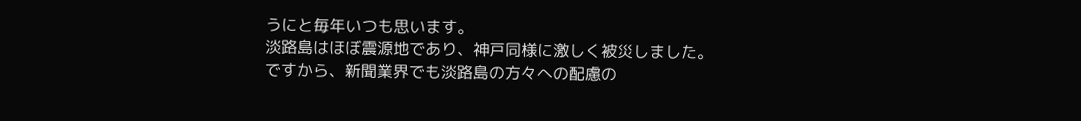うにと毎年いつも思います。
淡路島はほぼ震源地であり、神戸同様に激しく被災しました。
ですから、新聞業界でも淡路島の方々への配慮の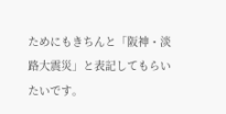ためにもきちんと「阪神・淡路大震災」と表記してもらいたいです。